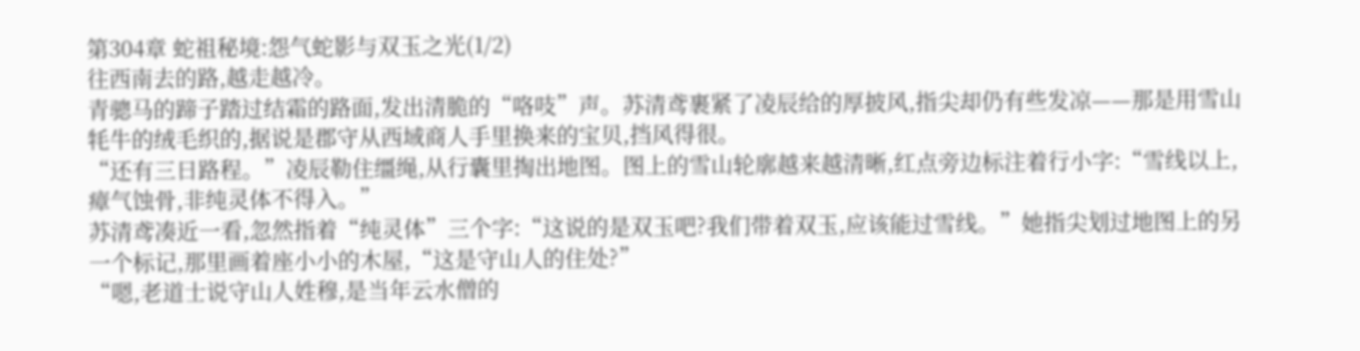第304章 蛇祖秘境:怨气蛇影与双玉之光(1/2)
往西南去的路,越走越冷。
青骢马的蹄子踏过结霜的路面,发出清脆的“咯吱”声。苏清鸢裹紧了凌辰给的厚披风,指尖却仍有些发凉——那是用雪山牦牛的绒毛织的,据说是郡守从西域商人手里换来的宝贝,挡风得很。
“还有三日路程。”凌辰勒住缰绳,从行囊里掏出地图。图上的雪山轮廓越来越清晰,红点旁边标注着行小字:“雪线以上,瘴气蚀骨,非纯灵体不得入。”
苏清鸢凑近一看,忽然指着“纯灵体”三个字:“这说的是双玉吧?我们带着双玉,应该能过雪线。”她指尖划过地图上的另一个标记,那里画着座小小的木屋,“这是守山人的住处?”
“嗯,老道士说守山人姓穆,是当年云水僧的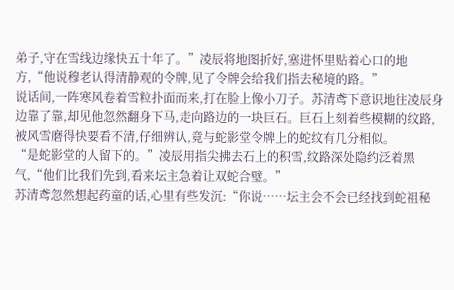弟子,守在雪线边缘快五十年了。”凌辰将地图折好,塞进怀里贴着心口的地方,“他说穆老认得清静观的令牌,见了令牌会给我们指去秘境的路。”
说话间,一阵寒风卷着雪粒扑面而来,打在脸上像小刀子。苏清鸢下意识地往凌辰身边靠了靠,却见他忽然翻身下马,走向路边的一块巨石。巨石上刻着些模糊的纹路,被风雪磨得快要看不清,仔细辨认,竟与蛇影堂令牌上的蛇纹有几分相似。
“是蛇影堂的人留下的。”凌辰用指尖拂去石上的积雪,纹路深处隐约泛着黑气,“他们比我们先到,看来坛主急着让双蛇合璧。”
苏清鸢忽然想起药童的话,心里有些发沉:“你说……坛主会不会已经找到蛇祖秘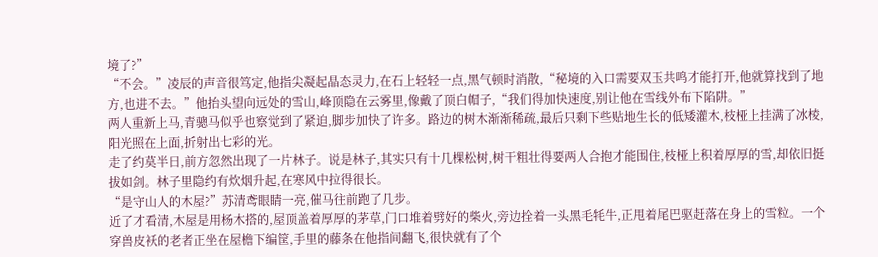境了?”
“不会。”凌辰的声音很笃定,他指尖凝起晶态灵力,在石上轻轻一点,黑气顿时消散,“秘境的入口需要双玉共鸣才能打开,他就算找到了地方,也进不去。”他抬头望向远处的雪山,峰顶隐在云雾里,像戴了顶白帽子,“我们得加快速度,别让他在雪线外布下陷阱。”
两人重新上马,青骢马似乎也察觉到了紧迫,脚步加快了许多。路边的树木渐渐稀疏,最后只剩下些贴地生长的低矮灌木,枝桠上挂满了冰棱,阳光照在上面,折射出七彩的光。
走了约莫半日,前方忽然出现了一片林子。说是林子,其实只有十几棵松树,树干粗壮得要两人合抱才能围住,枝桠上积着厚厚的雪,却依旧挺拔如剑。林子里隐约有炊烟升起,在寒风中拉得很长。
“是守山人的木屋?”苏清鸢眼睛一亮,催马往前跑了几步。
近了才看清,木屋是用杨木搭的,屋顶盖着厚厚的茅草,门口堆着劈好的柴火,旁边拴着一头黑毛牦牛,正甩着尾巴驱赶落在身上的雪粒。一个穿兽皮袄的老者正坐在屋檐下编筐,手里的藤条在他指间翻飞,很快就有了个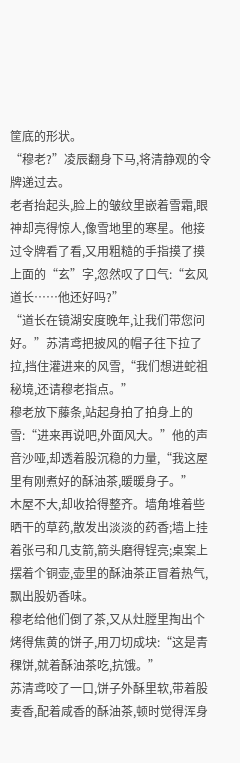筐底的形状。
“穆老?”凌辰翻身下马,将清静观的令牌递过去。
老者抬起头,脸上的皱纹里嵌着雪霜,眼神却亮得惊人,像雪地里的寒星。他接过令牌看了看,又用粗糙的手指摸了摸上面的“玄”字,忽然叹了口气:“玄风道长……他还好吗?”
“道长在镜湖安度晚年,让我们带您问好。”苏清鸢把披风的帽子往下拉了拉,挡住灌进来的风雪,“我们想进蛇祖秘境,还请穆老指点。”
穆老放下藤条,站起身拍了拍身上的雪:“进来再说吧,外面风大。”他的声音沙哑,却透着股沉稳的力量,“我这屋里有刚煮好的酥油茶,暖暖身子。”
木屋不大,却收拾得整齐。墙角堆着些晒干的草药,散发出淡淡的药香;墙上挂着张弓和几支箭,箭头磨得锃亮;桌案上摆着个铜壶,壶里的酥油茶正冒着热气,飘出股奶香味。
穆老给他们倒了茶,又从灶膛里掏出个烤得焦黄的饼子,用刀切成块:“这是青稞饼,就着酥油茶吃,抗饿。”
苏清鸢咬了一口,饼子外酥里软,带着股麦香,配着咸香的酥油茶,顿时觉得浑身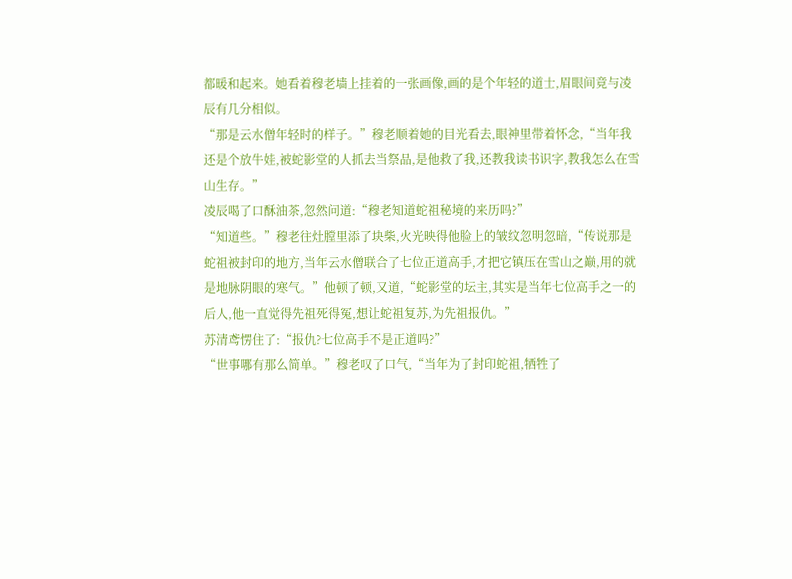都暖和起来。她看着穆老墙上挂着的一张画像,画的是个年轻的道士,眉眼间竟与凌辰有几分相似。
“那是云水僧年轻时的样子。”穆老顺着她的目光看去,眼神里带着怀念,“当年我还是个放牛娃,被蛇影堂的人抓去当祭品,是他救了我,还教我读书识字,教我怎么在雪山生存。”
凌辰喝了口酥油茶,忽然问道:“穆老知道蛇祖秘境的来历吗?”
“知道些。”穆老往灶膛里添了块柴,火光映得他脸上的皱纹忽明忽暗,“传说那是蛇祖被封印的地方,当年云水僧联合了七位正道高手,才把它镇压在雪山之巅,用的就是地脉阴眼的寒气。”他顿了顿,又道,“蛇影堂的坛主,其实是当年七位高手之一的后人,他一直觉得先祖死得冤,想让蛇祖复苏,为先祖报仇。”
苏清鸢愣住了:“报仇?七位高手不是正道吗?”
“世事哪有那么简单。”穆老叹了口气,“当年为了封印蛇祖,牺牲了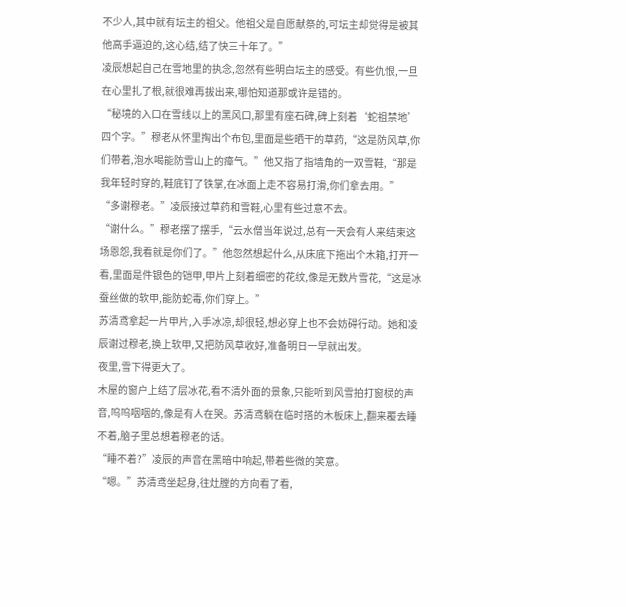不少人,其中就有坛主的祖父。他祖父是自愿献祭的,可坛主却觉得是被其他高手逼迫的,这心结,结了快三十年了。”
凌辰想起自己在雪地里的执念,忽然有些明白坛主的感受。有些仇恨,一旦在心里扎了根,就很难再拔出来,哪怕知道那或许是错的。
“秘境的入口在雪线以上的黑风口,那里有座石碑,碑上刻着‘蛇祖禁地’四个字。”穆老从怀里掏出个布包,里面是些晒干的草药,“这是防风草,你们带着,泡水喝能防雪山上的瘴气。”他又指了指墙角的一双雪鞋,“那是我年轻时穿的,鞋底钉了铁掌,在冰面上走不容易打滑,你们拿去用。”
“多谢穆老。”凌辰接过草药和雪鞋,心里有些过意不去。
“谢什么。”穆老摆了摆手,“云水僧当年说过,总有一天会有人来结束这场恩怨,我看就是你们了。”他忽然想起什么,从床底下拖出个木箱,打开一看,里面是件银色的铠甲,甲片上刻着细密的花纹,像是无数片雪花,“这是冰蚕丝做的软甲,能防蛇毒,你们穿上。”
苏清鸢拿起一片甲片,入手冰凉,却很轻,想必穿上也不会妨碍行动。她和凌辰谢过穆老,换上软甲,又把防风草收好,准备明日一早就出发。
夜里,雪下得更大了。
木屋的窗户上结了层冰花,看不清外面的景象,只能听到风雪拍打窗棂的声音,呜呜咽咽的,像是有人在哭。苏清鸢躺在临时搭的木板床上,翻来覆去睡不着,脑子里总想着穆老的话。
“睡不着?”凌辰的声音在黑暗中响起,带着些微的笑意。
“嗯。”苏清鸢坐起身,往灶膛的方向看了看,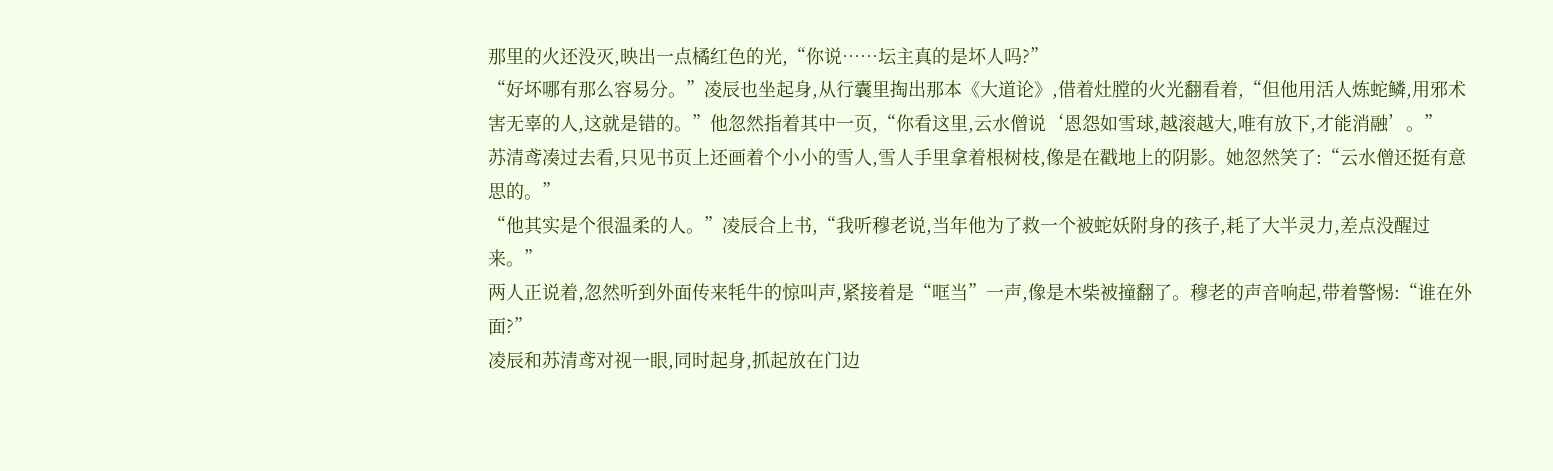那里的火还没灭,映出一点橘红色的光,“你说……坛主真的是坏人吗?”
“好坏哪有那么容易分。”凌辰也坐起身,从行囊里掏出那本《大道论》,借着灶膛的火光翻看着,“但他用活人炼蛇鳞,用邪术害无辜的人,这就是错的。”他忽然指着其中一页,“你看这里,云水僧说‘恩怨如雪球,越滚越大,唯有放下,才能消融’。”
苏清鸢凑过去看,只见书页上还画着个小小的雪人,雪人手里拿着根树枝,像是在戳地上的阴影。她忽然笑了:“云水僧还挺有意思的。”
“他其实是个很温柔的人。”凌辰合上书,“我听穆老说,当年他为了救一个被蛇妖附身的孩子,耗了大半灵力,差点没醒过来。”
两人正说着,忽然听到外面传来牦牛的惊叫声,紧接着是“哐当”一声,像是木柴被撞翻了。穆老的声音响起,带着警惕:“谁在外面?”
凌辰和苏清鸢对视一眼,同时起身,抓起放在门边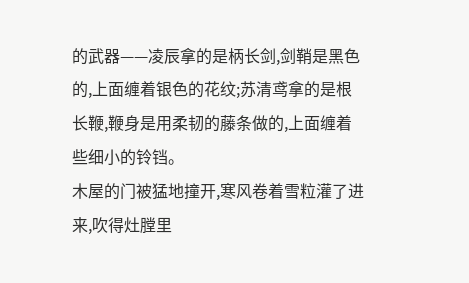的武器——凌辰拿的是柄长剑,剑鞘是黑色的,上面缠着银色的花纹;苏清鸢拿的是根长鞭,鞭身是用柔韧的藤条做的,上面缠着些细小的铃铛。
木屋的门被猛地撞开,寒风卷着雪粒灌了进来,吹得灶膛里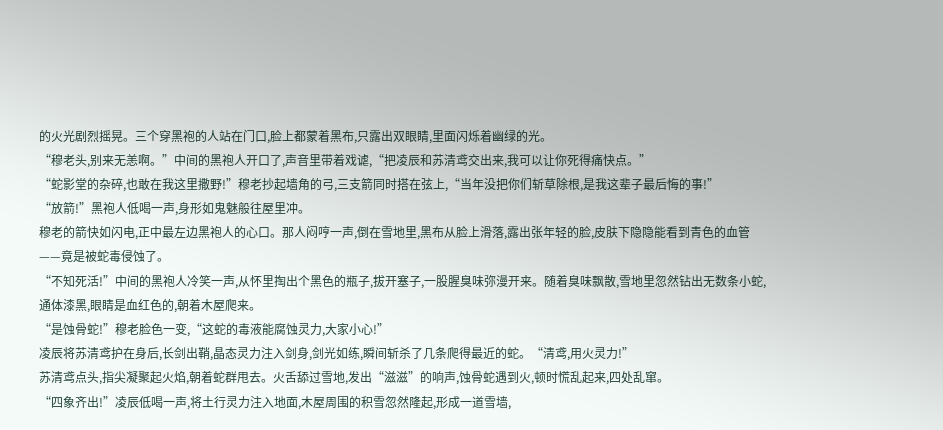的火光剧烈摇晃。三个穿黑袍的人站在门口,脸上都蒙着黑布,只露出双眼睛,里面闪烁着幽绿的光。
“穆老头,别来无恙啊。”中间的黑袍人开口了,声音里带着戏谑,“把凌辰和苏清鸢交出来,我可以让你死得痛快点。”
“蛇影堂的杂碎,也敢在我这里撒野!”穆老抄起墙角的弓,三支箭同时搭在弦上,“当年没把你们斩草除根,是我这辈子最后悔的事!”
“放箭!”黑袍人低喝一声,身形如鬼魅般往屋里冲。
穆老的箭快如闪电,正中最左边黑袍人的心口。那人闷哼一声,倒在雪地里,黑布从脸上滑落,露出张年轻的脸,皮肤下隐隐能看到青色的血管——竟是被蛇毒侵蚀了。
“不知死活!”中间的黑袍人冷笑一声,从怀里掏出个黑色的瓶子,拔开塞子,一股腥臭味弥漫开来。随着臭味飘散,雪地里忽然钻出无数条小蛇,通体漆黑,眼睛是血红色的,朝着木屋爬来。
“是蚀骨蛇!”穆老脸色一变,“这蛇的毒液能腐蚀灵力,大家小心!”
凌辰将苏清鸢护在身后,长剑出鞘,晶态灵力注入剑身,剑光如练,瞬间斩杀了几条爬得最近的蛇。“清鸢,用火灵力!”
苏清鸢点头,指尖凝聚起火焰,朝着蛇群甩去。火舌舔过雪地,发出“滋滋”的响声,蚀骨蛇遇到火,顿时慌乱起来,四处乱窜。
“四象齐出!”凌辰低喝一声,将土行灵力注入地面,木屋周围的积雪忽然隆起,形成一道雪墙,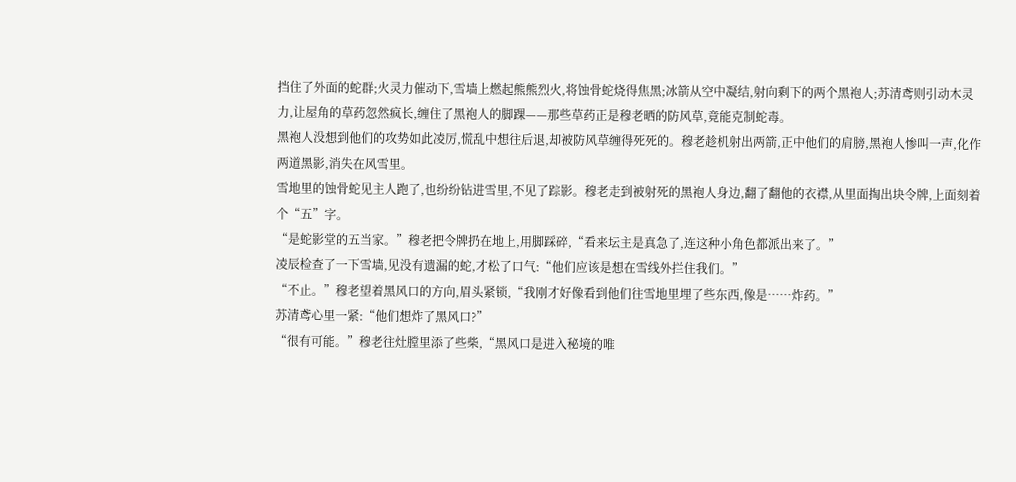挡住了外面的蛇群;火灵力催动下,雪墙上燃起熊熊烈火,将蚀骨蛇烧得焦黑;冰箭从空中凝结,射向剩下的两个黑袍人;苏清鸢则引动木灵力,让屋角的草药忽然疯长,缠住了黑袍人的脚踝——那些草药正是穆老晒的防风草,竟能克制蛇毒。
黑袍人没想到他们的攻势如此凌厉,慌乱中想往后退,却被防风草缠得死死的。穆老趁机射出两箭,正中他们的肩膀,黑袍人惨叫一声,化作两道黑影,消失在风雪里。
雪地里的蚀骨蛇见主人跑了,也纷纷钻进雪里,不见了踪影。穆老走到被射死的黑袍人身边,翻了翻他的衣襟,从里面掏出块令牌,上面刻着个“五”字。
“是蛇影堂的五当家。”穆老把令牌扔在地上,用脚踩碎,“看来坛主是真急了,连这种小角色都派出来了。”
凌辰检查了一下雪墙,见没有遗漏的蛇,才松了口气:“他们应该是想在雪线外拦住我们。”
“不止。”穆老望着黑风口的方向,眉头紧锁,“我刚才好像看到他们往雪地里埋了些东西,像是……炸药。”
苏清鸢心里一紧:“他们想炸了黑风口?”
“很有可能。”穆老往灶膛里添了些柴,“黑风口是进入秘境的唯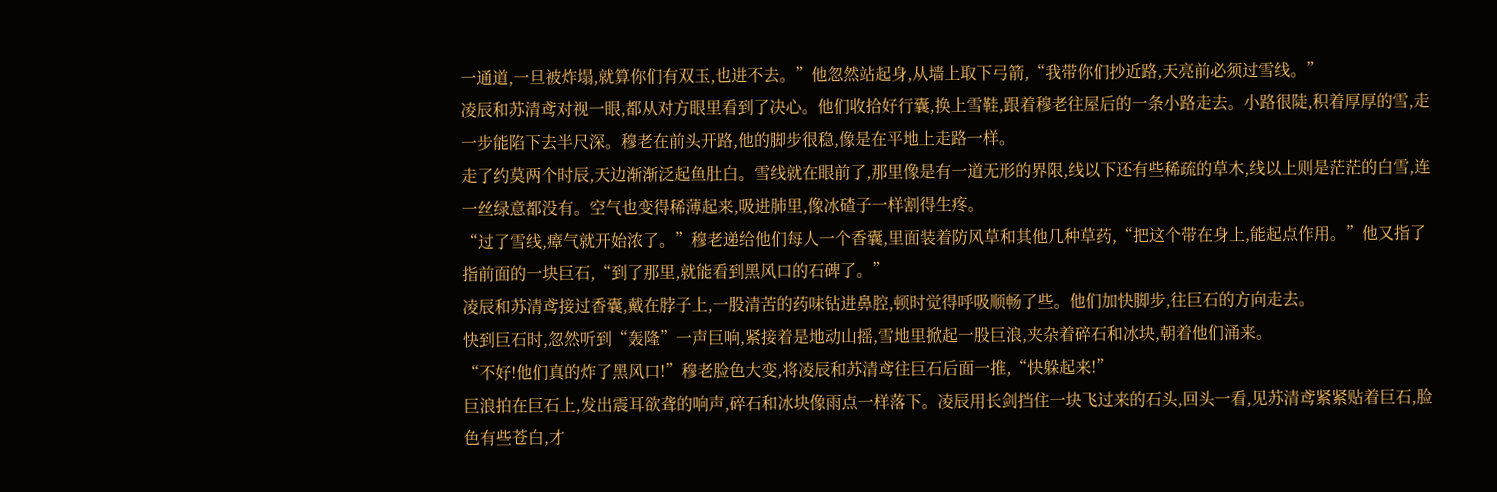一通道,一旦被炸塌,就算你们有双玉,也进不去。”他忽然站起身,从墙上取下弓箭,“我带你们抄近路,天亮前必须过雪线。”
凌辰和苏清鸢对视一眼,都从对方眼里看到了决心。他们收拾好行囊,换上雪鞋,跟着穆老往屋后的一条小路走去。小路很陡,积着厚厚的雪,走一步能陷下去半尺深。穆老在前头开路,他的脚步很稳,像是在平地上走路一样。
走了约莫两个时辰,天边渐渐泛起鱼肚白。雪线就在眼前了,那里像是有一道无形的界限,线以下还有些稀疏的草木,线以上则是茫茫的白雪,连一丝绿意都没有。空气也变得稀薄起来,吸进肺里,像冰碴子一样割得生疼。
“过了雪线,瘴气就开始浓了。”穆老递给他们每人一个香囊,里面装着防风草和其他几种草药,“把这个带在身上,能起点作用。”他又指了指前面的一块巨石,“到了那里,就能看到黑风口的石碑了。”
凌辰和苏清鸢接过香囊,戴在脖子上,一股清苦的药味钻进鼻腔,顿时觉得呼吸顺畅了些。他们加快脚步,往巨石的方向走去。
快到巨石时,忽然听到“轰隆”一声巨响,紧接着是地动山摇,雪地里掀起一股巨浪,夹杂着碎石和冰块,朝着他们涌来。
“不好!他们真的炸了黑风口!”穆老脸色大变,将凌辰和苏清鸢往巨石后面一推,“快躲起来!”
巨浪拍在巨石上,发出震耳欲聋的响声,碎石和冰块像雨点一样落下。凌辰用长剑挡住一块飞过来的石头,回头一看,见苏清鸢紧紧贴着巨石,脸色有些苍白,才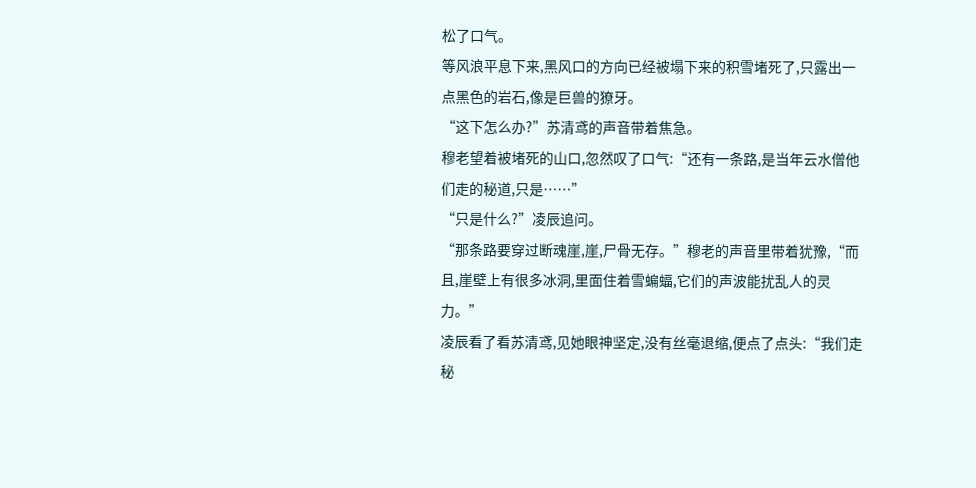松了口气。
等风浪平息下来,黑风口的方向已经被塌下来的积雪堵死了,只露出一点黑色的岩石,像是巨兽的獠牙。
“这下怎么办?”苏清鸢的声音带着焦急。
穆老望着被堵死的山口,忽然叹了口气:“还有一条路,是当年云水僧他们走的秘道,只是……”
“只是什么?”凌辰追问。
“那条路要穿过断魂崖,崖,尸骨无存。”穆老的声音里带着犹豫,“而且,崖壁上有很多冰洞,里面住着雪蝙蝠,它们的声波能扰乱人的灵力。”
凌辰看了看苏清鸢,见她眼神坚定,没有丝毫退缩,便点了点头:“我们走秘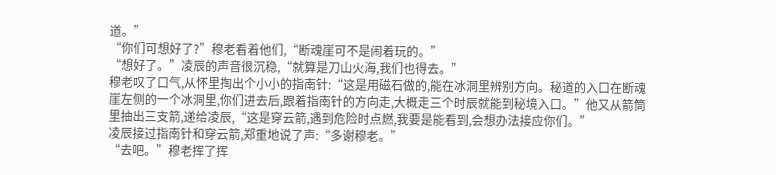道。”
“你们可想好了?”穆老看着他们,“断魂崖可不是闹着玩的。”
“想好了。”凌辰的声音很沉稳,“就算是刀山火海,我们也得去。”
穆老叹了口气,从怀里掏出个小小的指南针:“这是用磁石做的,能在冰洞里辨别方向。秘道的入口在断魂崖左侧的一个冰洞里,你们进去后,跟着指南针的方向走,大概走三个时辰就能到秘境入口。”他又从箭筒里抽出三支箭,递给凌辰,“这是穿云箭,遇到危险时点燃,我要是能看到,会想办法接应你们。”
凌辰接过指南针和穿云箭,郑重地说了声:“多谢穆老。”
“去吧。”穆老挥了挥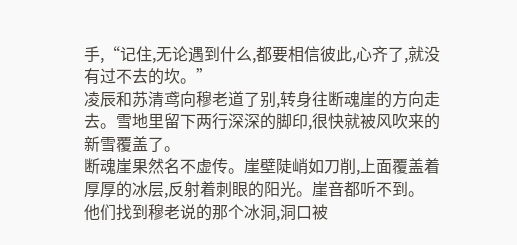手,“记住,无论遇到什么,都要相信彼此,心齐了,就没有过不去的坎。”
凌辰和苏清鸢向穆老道了别,转身往断魂崖的方向走去。雪地里留下两行深深的脚印,很快就被风吹来的新雪覆盖了。
断魂崖果然名不虚传。崖壁陡峭如刀削,上面覆盖着厚厚的冰层,反射着刺眼的阳光。崖音都听不到。
他们找到穆老说的那个冰洞,洞口被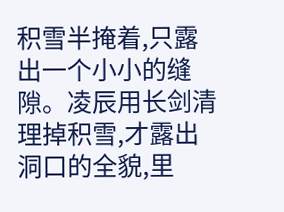积雪半掩着,只露出一个小小的缝隙。凌辰用长剑清理掉积雪,才露出洞口的全貌,里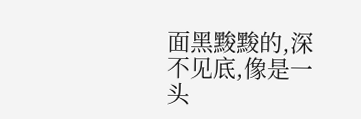面黑黢黢的,深不见底,像是一头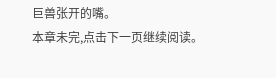巨兽张开的嘴。
本章未完,点击下一页继续阅读。